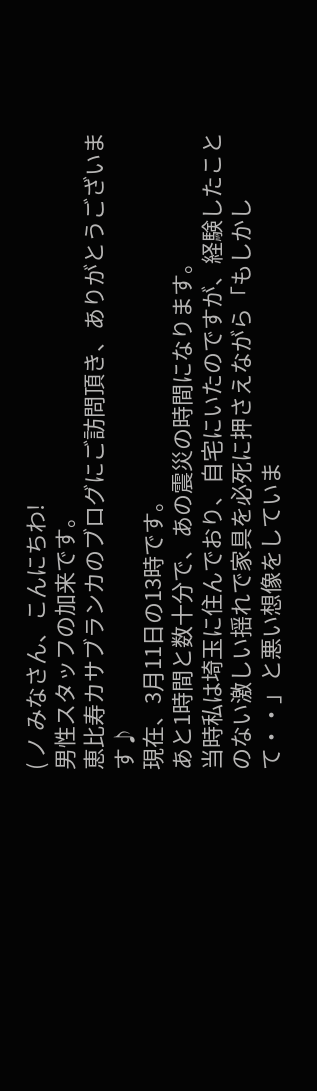( ノ みなさん、こんにちわ!
男性スタッフの加来です。
恵比寿カサブランカのブログにご訪問頂き、ありがとうございます♪
現在、3月11日の13時です。
あと1時間と数十分で、あの震災の時間になります。
当時私は埼玉に住んでおり、自宅にいたのですが、経験したことのない激しい揺れで家具を必死に押さえながら「もしかして・・」と悪い想像をしていま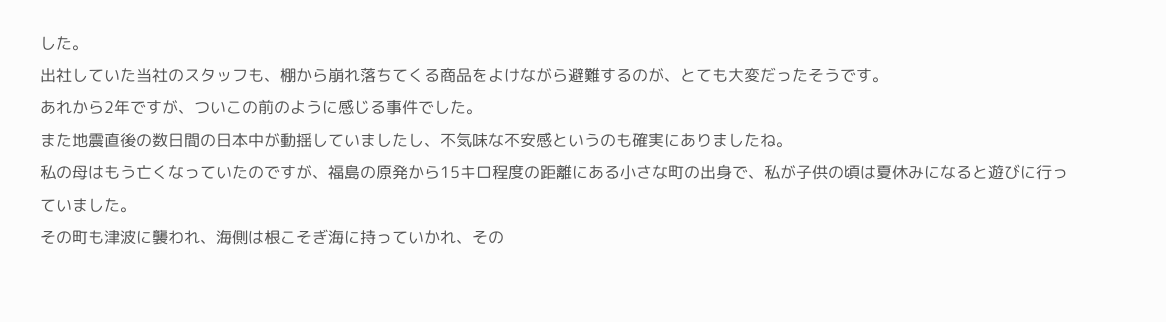した。
出社していた当社のスタッフも、棚から崩れ落ちてくる商品をよけながら避難するのが、とても大変だったそうです。
あれから2年ですが、ついこの前のように感じる事件でした。
また地震直後の数日間の日本中が動揺していましたし、不気味な不安感というのも確実にありましたね。
私の母はもう亡くなっていたのですが、福島の原発から15キロ程度の距離にある小さな町の出身で、私が子供の頃は夏休みになると遊びに行っていました。
その町も津波に襲われ、海側は根こそぎ海に持っていかれ、その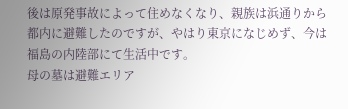後は原発事故によって住めなくなり、親族は浜通りから都内に避難したのですが、やはり東京になじめず、今は福島の内陸部にて生活中です。
母の墓は避難エリア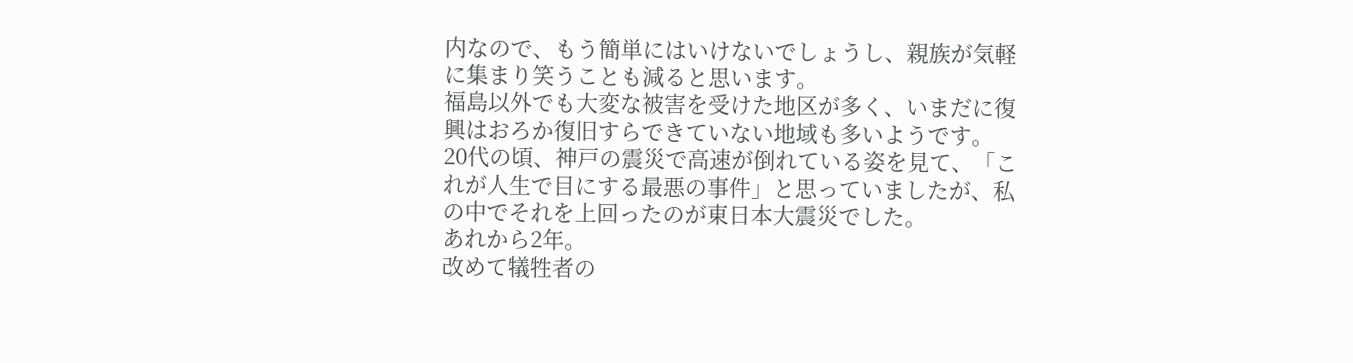内なので、もう簡単にはいけないでしょうし、親族が気軽に集まり笑うことも減ると思います。
福島以外でも大変な被害を受けた地区が多く、いまだに復興はおろか復旧すらできていない地域も多いようです。
20代の頃、神戸の震災で高速が倒れている姿を見て、「これが人生で目にする最悪の事件」と思っていましたが、私の中でそれを上回ったのが東日本大震災でした。
あれから2年。
改めて犠牲者の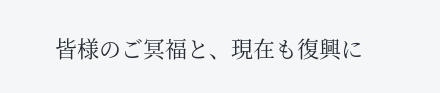皆様のご冥福と、現在も復興に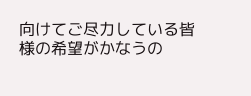向けてご尽力している皆様の希望がかなうの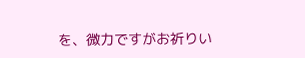を、微力ですがお祈りい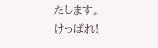たします。
けっぱれ!